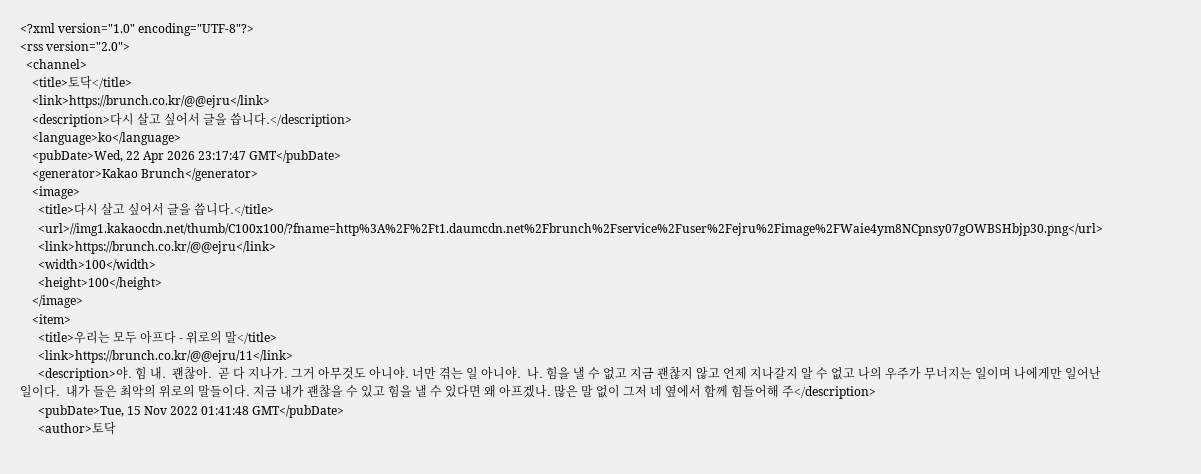<?xml version="1.0" encoding="UTF-8"?>
<rss version="2.0">
  <channel>
    <title>토닥</title>
    <link>https://brunch.co.kr/@@ejru</link>
    <description>다시 살고 싶어서 글을 씁니다.</description>
    <language>ko</language>
    <pubDate>Wed, 22 Apr 2026 23:17:47 GMT</pubDate>
    <generator>Kakao Brunch</generator>
    <image>
      <title>다시 살고 싶어서 글을 씁니다.</title>
      <url>//img1.kakaocdn.net/thumb/C100x100/?fname=http%3A%2F%2Ft1.daumcdn.net%2Fbrunch%2Fservice%2Fuser%2Fejru%2Fimage%2FWaie4ym8NCpnsy07gOWBSHbjp30.png</url>
      <link>https://brunch.co.kr/@@ejru</link>
      <width>100</width>
      <height>100</height>
    </image>
    <item>
      <title>우리는 모두 아프다 - 위로의 말</title>
      <link>https://brunch.co.kr/@@ejru/11</link>
      <description>야. 힘 내.  괜찮아.  곧 다 지나가. 그거 아무것도 아니야. 너만 겪는 일 아니야.  나. 힘을 낼 수 없고 지금 괜찮지 않고 언제 지나갈지 알 수 없고 나의 우주가 무너지는 일이며 나에게만 일어난 일이다.  내가 들은 최악의 위로의 말들이다. 지금 내가 괜찮을 수 있고 힘을 낼 수 있다면 왜 아프겠나. 많은 말 없이 그저 네 옆에서 함께 힘들어해 주</description>
      <pubDate>Tue, 15 Nov 2022 01:41:48 GMT</pubDate>
      <author>토닥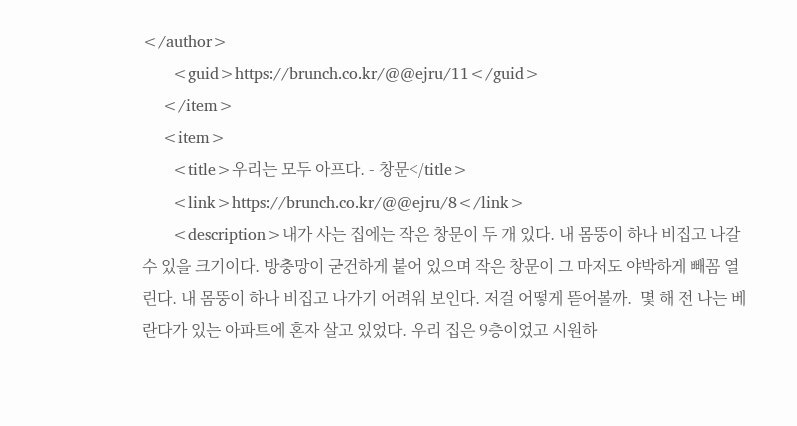</author>
      <guid>https://brunch.co.kr/@@ejru/11</guid>
    </item>
    <item>
      <title>우리는 모두 아프다. - 창문</title>
      <link>https://brunch.co.kr/@@ejru/8</link>
      <description>내가 사는 집에는 작은 창문이 두 개 있다. 내 몸뚱이 하나 비집고 나갈 수 있을 크기이다. 방충망이 굳건하게 붙어 있으며 작은 창문이 그 마저도 야박하게 빼꼼 열린다. 내 몸뚱이 하나 비집고 나가기 어려워 보인다. 저걸 어떻게 뜯어볼까.  몇 해 전 나는 베란다가 있는 아파트에 혼자 살고 있었다. 우리 집은 9층이었고 시원하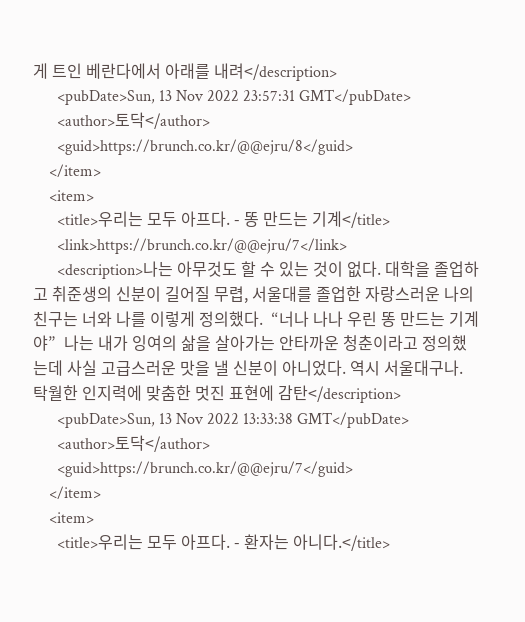게 트인 베란다에서 아래를 내려</description>
      <pubDate>Sun, 13 Nov 2022 23:57:31 GMT</pubDate>
      <author>토닥</author>
      <guid>https://brunch.co.kr/@@ejru/8</guid>
    </item>
    <item>
      <title>우리는 모두 아프다. - 똥 만드는 기계</title>
      <link>https://brunch.co.kr/@@ejru/7</link>
      <description>나는 아무것도 할 수 있는 것이 없다. 대학을 졸업하고 취준생의 신분이 길어질 무렵, 서울대를 졸업한 자랑스러운 나의 친구는 너와 나를 이렇게 정의했다.  “너나 나나 우린 똥 만드는 기계야”  나는 내가 잉여의 삶을 살아가는 안타까운 청춘이라고 정의했는데 사실 고급스러운 맛을 낼 신분이 아니었다. 역시 서울대구나. 탁월한 인지력에 맞춤한 멋진 표현에 감탄</description>
      <pubDate>Sun, 13 Nov 2022 13:33:38 GMT</pubDate>
      <author>토닥</author>
      <guid>https://brunch.co.kr/@@ejru/7</guid>
    </item>
    <item>
      <title>우리는 모두 아프다. - 환자는 아니다.</title>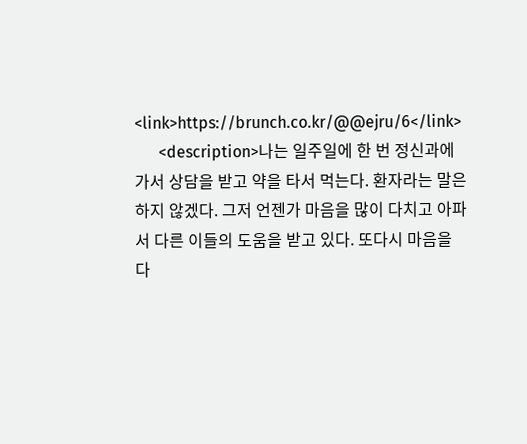<link>https://brunch.co.kr/@@ejru/6</link>
      <description>나는 일주일에 한 번 정신과에 가서 상담을 받고 약을 타서 먹는다. 환자라는 말은 하지 않겠다. 그저 언젠가 마음을 많이 다치고 아파서 다른 이들의 도움을 받고 있다. 또다시 마음을 다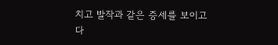치고 발작과 같은 증세를 보이고 다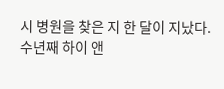시 병원을 찾은 지 한 달이 지났다. 수년째 하이 앤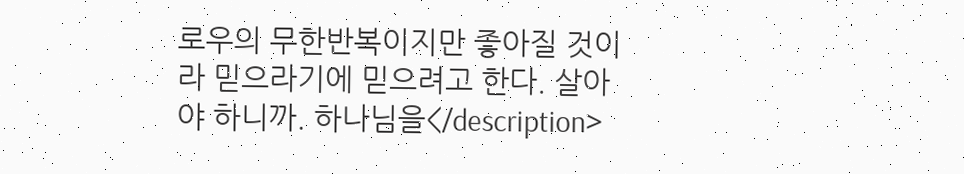로우의 무한반복이지만 좋아질 것이라 믿으라기에 믿으려고 한다. 살아야 하니까. 하나님을</description>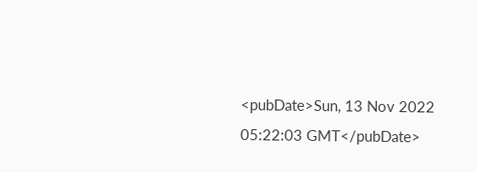<pubDate>Sun, 13 Nov 2022 05:22:03 GMT</pubDate>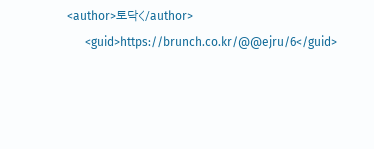<author>토닥</author>
      <guid>https://brunch.co.kr/@@ejru/6</guid>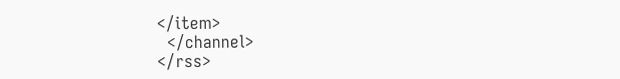</item>
  </channel>
</rss>